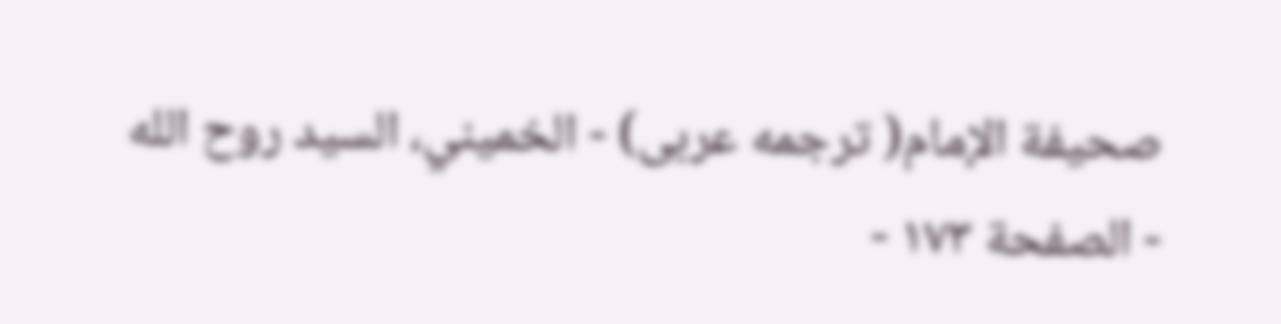صحيفة الإمام( ترجمه عربى) - الخميني، السيد روح الله - الصفحة ١٧٣ -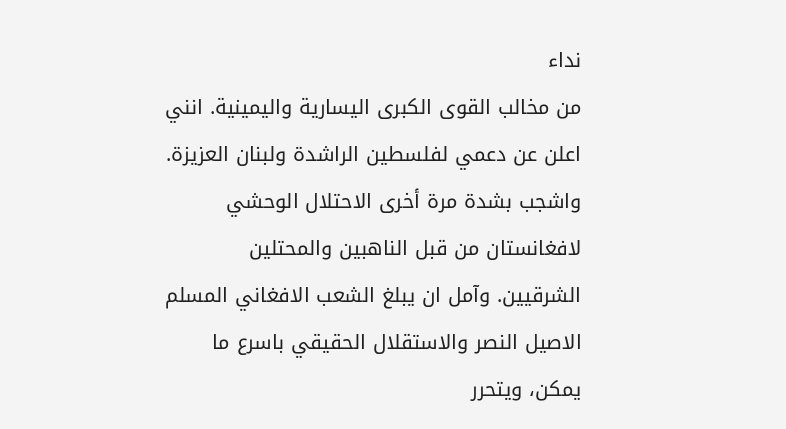نداء
من مخالب القوى الكبرى اليسارية واليمينية. انني اعلن عن دعمي لفلسطين الراشدة ولبنان العزيزة. واشجب بشدة مرة أخرى الاحتلال الوحشي لافغانستان من قبل الناهبين والمحتلين الشرقيين. وآمل ان يبلغ الشعب الافغاني المسلم الاصيل النصر والاستقلال الحقيقي باسرع ما يمكن، ويتحرر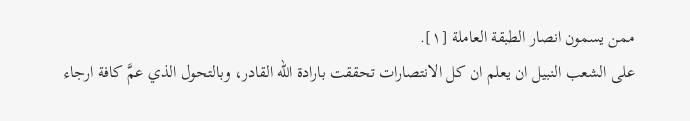ممن يسمون انصار الطبقة العاملة [١].
على الشعب النبيل ان يعلم ان كل الانتصارات تحققت بارادة الله القادر، وبالتحول الذي عمَّ كافة ارجاء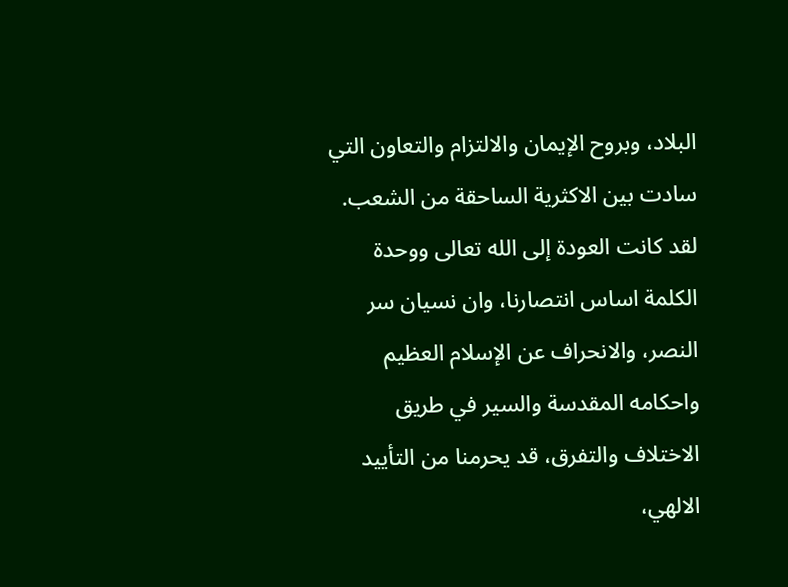البلاد، وبروح الإيمان والالتزام والتعاون التي سادت بين الاكثرية الساحقة من الشعب. لقد كانت العودة إلى الله تعالى ووحدة الكلمة اساس انتصارنا، وان نسيان سر النصر، والانحراف عن الإسلام العظيم واحكامه المقدسة والسير في طريق الاختلاف والتفرق، قد يحرمنا من التأييد الالهي،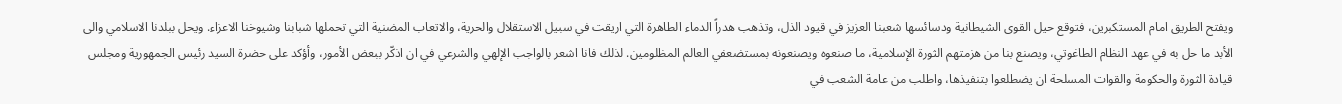ويفتح الطريق امام المستكبرين، فتوقع حيل القوى الشيطانية ودسائسها شعبنا العزيز في قيود الذل، وتذهب هدراً الدماء الطاهرة التي اريقت في سبيل الاستقلال والحرية، والاتعاب المضنية التي تحملها شبابنا وشيوخنا الاعزاء. ويحل ببلدنا الاسلامي والى الأبد ما حل به في عهد النظام الطاغوتي، ويصنع بنا من هزمتهم الثورة الإسلامية، ما صنعوه ويصنعونه بمستضعفي العالم المظلومين. لذلك فانا اشعر بالواجب الإلهي والشرعي في ان اذكّر ببعض الأمور، وأؤكد على حضرة السيد رئيس الجمهورية ومجلس قيادة الثورة والحكومة والقوات المسلحة ان يضطلعوا بتنفيذها، واطلب من عامة الشعب في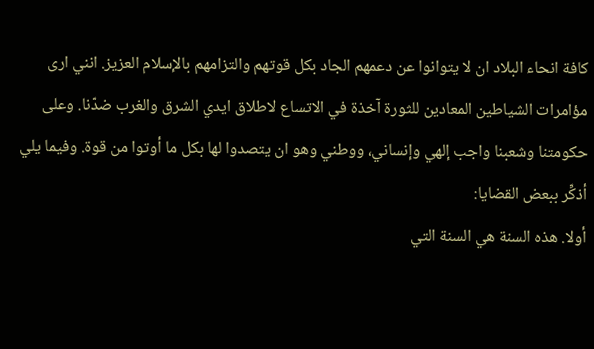كافة انحاء البلاد ان لا يتوانوا عن دعمهم الجاد بكل قوتهم والتزامهم بالإسلام العزيز. انني ارى مؤامرات الشياطين المعادين للثورة آخذة في الاتساع لاطلاق ايدي الشرق والغرب ضدّنا. وعلى حكومتنا وشعبنا واجب إلهي وإنساني، ووطني وهو ان يتصدوا لها بكل ما أوتوا من قوة. وفيما يلي أذكِّر ببعض القضايا:
أولا. هذه السنة هي السنة التي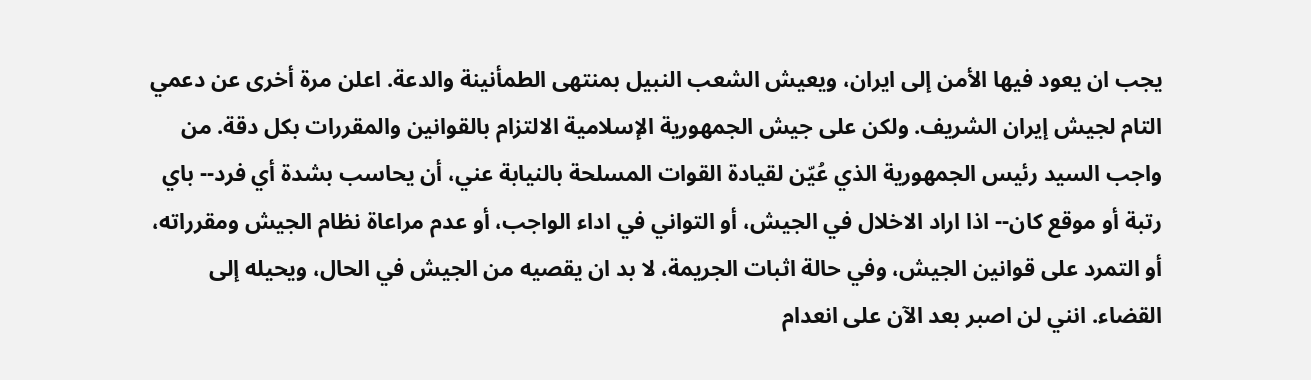يجب ان يعود فيها الأمن إلى ايران، ويعيش الشعب النبيل بمنتهى الطمأنينة والدعة. اعلن مرة أخرى عن دعمي التام لجيش إيران الشريف. ولكن على جيش الجمهورية الإسلامية الالتزام بالقوانين والمقررات بكل دقة. من واجب السيد رئيس الجمهورية الذي عُيّن لقيادة القوات المسلحة بالنيابة عني، أن يحاسب بشدة أي فرد-- باي رتبة أو موقع كان-- اذا اراد الاخلال في الجيش، أو التواني في اداء الواجب، أو عدم مراعاة نظام الجيش ومقرراته، أو التمرد على قوانين الجيش، وفي حالة اثبات الجريمة، لا بد ان يقصيه من الجيش في الحال، ويحيله إلى القضاء. انني لن اصبر بعد الآن على انعدام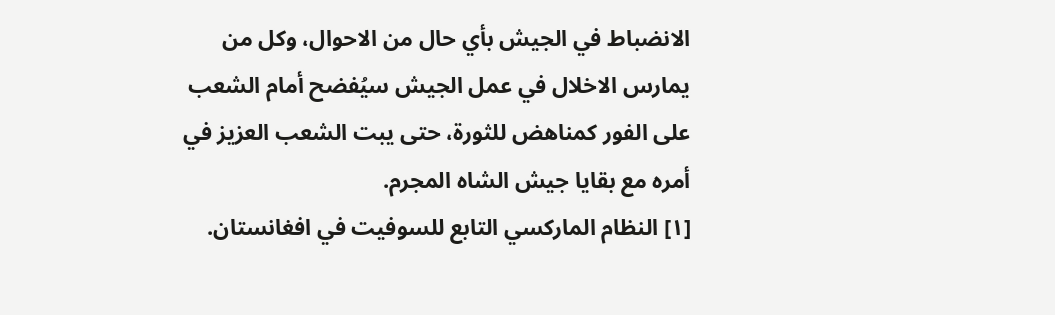الانضباط في الجيش بأي حال من الاحوال، وكل من يمارس الاخلال في عمل الجيش سيُفضح أمام الشعب على الفور كمناهض للثورة، حتى يبت الشعب العزيز في أمره مع بقايا جيش الشاه المجرم.
[١] النظام الماركسي التابع للسوفيت في افغانستان.